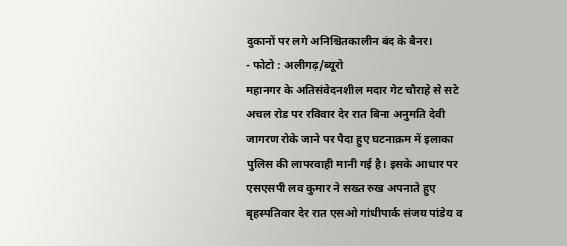दुकानों पर लगे अनिश्चितकालीन बंद के बैनर।
- फोटो : अलीगढ़/ब्यूरो
महानगर के अतिसंवेदनशील मदार गेट चौराहे से सटे अचल रोड पर रविवार देर रात बिना अनुमति देवी जागरण रोके जाने पर पैदा हुए घटनाक्रम में इलाका पुलिस की लापरवाही मानी गई है। इसके आधार पर एसएसपी लव कुमार ने सख्त रुख अपनाते हुए बृहस्पतिवार देर रात एसओ गांधीपार्क संजय पांडेय व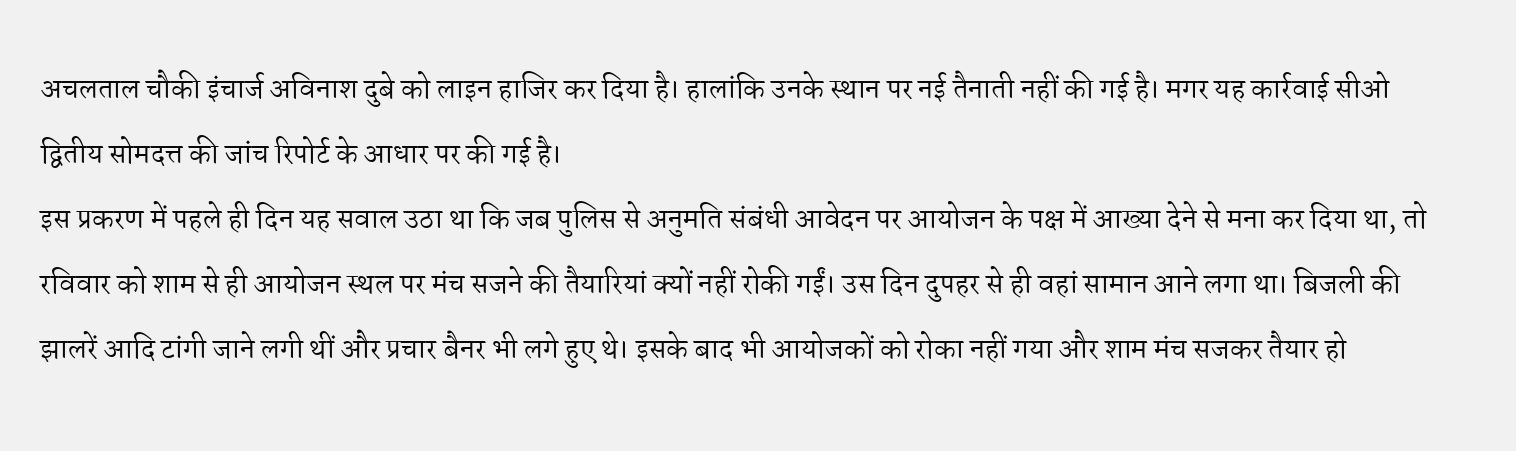अचलताल चौकी इंचार्ज अविनाश दुबे को लाइन हाजिर कर दिया है। हालांकि उनके स्थान पर नई तैनाती नहीं की गई है। मगर यह कार्रवाई सीओ द्वितीय सोमदत्त की जांच रिपोर्ट के आधार पर की गई है।
इस प्रकरण में पहले ही दिन यह सवाल उठा था कि जब पुलिस से अनुमति संबंधी आवेदन पर आयोजन के पक्ष में आख्या देने से मना कर दिया था, तो रविवार को शाम से ही आयोजन स्थल पर मंच सजने की तैयारियां क्यों नहीं रोकी गईं। उस दिन दुपहर से ही वहां सामान आने लगा था। बिजली की झालरें आदि टांगी जाने लगी थीं और प्रचार बैनर भी लगे हुए थे। इसके बाद भी आयोजकों को रोका नहीं गया और शाम मंच सजकर तैयार हो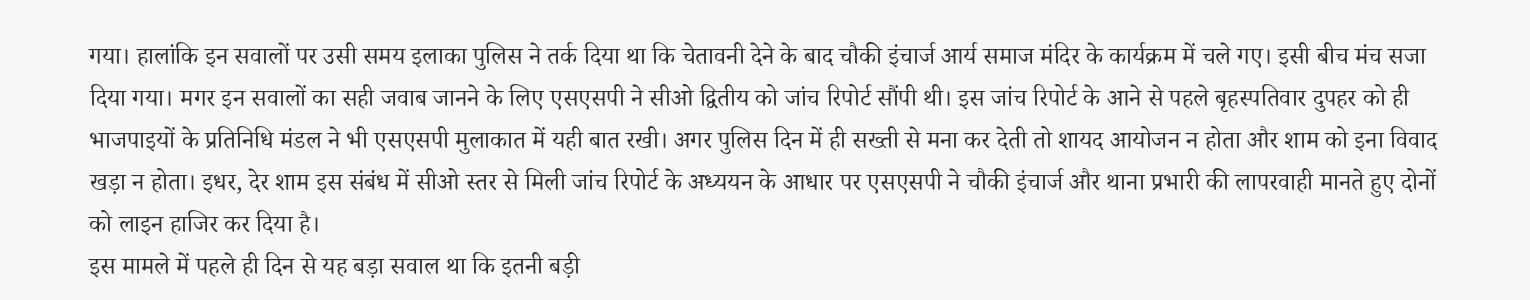गया। हालांकि इन सवालों पर उसी समय इलाका पुलिस ने तर्क दिया था कि चेतावनी देने के बाद चौकी इंचार्ज आर्य समाज मंदिर के कार्यक्रम में चले गए। इसी बीच मंच सजा दिया गया। मगर इन सवालों का सही जवाब जानने के लिए एसएसपी ने सीओ द्वितीय को जांच रिपोर्ट सौंपी थी। इस जांच रिपोर्ट के आने से पहले बृहस्पतिवार दुपहर को ही भाजपाइयों के प्रतिनिधि मंडल ने भी एसएसपी मुलाकात में यही बात रखी। अगर पुलिस दिन में ही सख्ती से मना कर देती तो शायद आयोजन न होता और शाम को इना विवाद खड़ा न होता। इधर, देर शाम इस संबंध में सीओ स्तर से मिली जांच रिपोर्ट के अध्ययन के आधार पर एसएसपी ने चौकी इंचार्ज और थाना प्रभारी की लापरवाही मानते हुए दोनों को लाइन हाजिर कर दिया है।
इस मामले में पहले ही दिन से यह बड़ा सवाल था कि इतनी बड़ी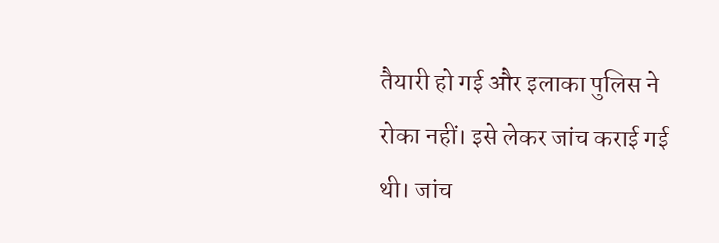तैयारी हो गई और इलाका पुलिस ने रोका नहीं। इसे लेकर जांच कराई गई थी। जांच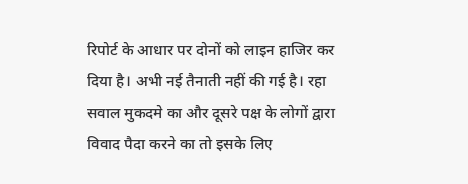रिपोर्ट के आधार पर दोनों को लाइन हाजिर कर दिया है। अभी नई तैनाती नहीं की गई है। रहा सवाल मुकदमे का और दूसरे पक्ष के लोगों द्वारा विवाद पैदा करने का तो इसके लिए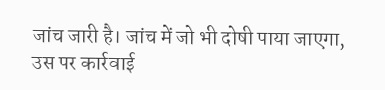जांच जारी है। जांच में जो भी दोषी पाया जाएगा, उस पर कार्रवाई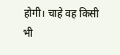होगी। चाहे वह किसी भी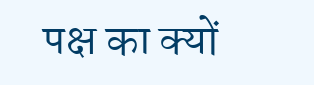पक्ष का क्यों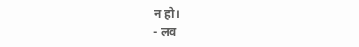न हो।
- लव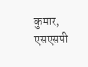कुमार, एसएसपी